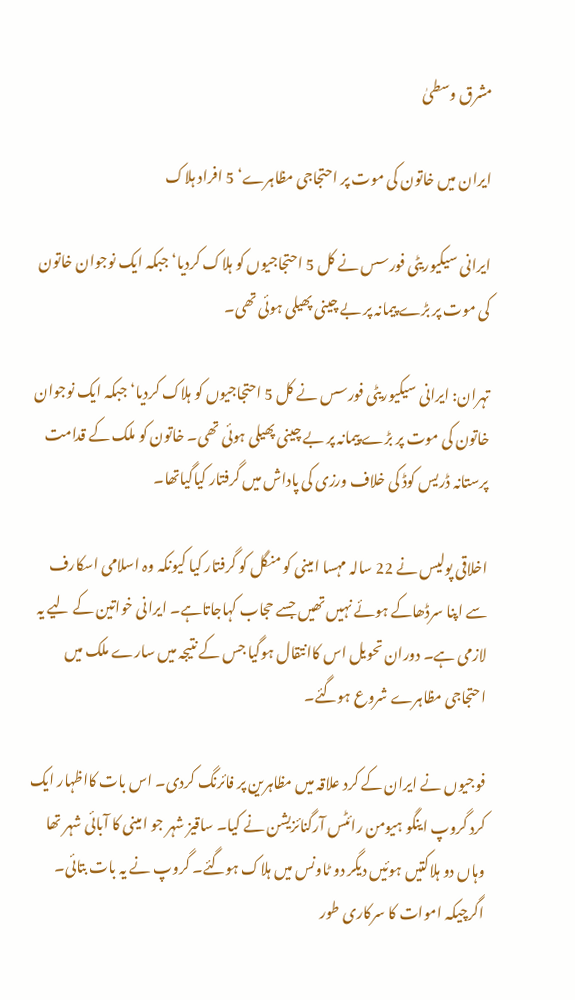مشرق وسطیٰ

ایران میں خاتون کی موت پر احتجاجی مظاہرے‘ 5 افراد ہلاک

ایرانی سیکیوریٹی فورسس نے کل 5 احتجاجیوں کو ہلاک کردیا‘جبکہ ایک نوجوان خاتون کی موت پر بڑے پیمانہ پر بے چینی پھیلی ہوئی تھی۔

تہران: ایرانی سیکیوریٹی فورسس نے کل 5 احتجاجیوں کو ہلاک کردیا‘جبکہ ایک نوجوان خاتون کی موت پر بڑے پیمانہ پر بے چینی پھیلی ہوئی تھی۔ خاتون کو ملک کے قدامت پرستانہ ڈریس کوڈ کی خلاف ورزی کی پاداش میں گرفتار کیاگیاتھا۔

اخلاقی پولیس نے 22 سالہ مہسا امینی کو منگل کو گرفتار کیا کیونکہ وہ اسلامی اسکارف سے اپنا سرڈھاکے ہوئے نہیں تھیں جسے حجاب کہاجاتاہے۔ ایرانی خواتین کے لیے یہ لازمی ہے۔ دوران تحویل اس کاانتقال ہوگیا جس کے نتیجہ میں سارے ملک میں احتجاجی مظاہرے شروع ہوگئے۔

فوجیوں نے ایران کے کرد علاقہ میں مظاہرین پر فائرنگ کردی۔ اس بات کااظہار ایک کرد گروپ اینگو ہیومن رائٹس آرگنائزیشن نے کیا۔ ساقیز شہر جو امینی کا آبائی شہر تھا وہاں دو ہلاکتیں ہوئیں دیگر دو ٹاونس میں ہلاک ہوگئے۔ گروپ نے یہ بات بتائی۔ اگرچیکہ اموات کا سرکاری طور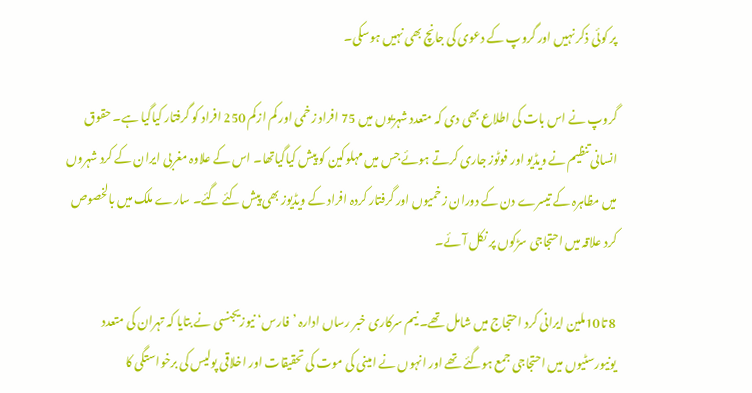پر کوئی ذکر نہیں اور گروپ کے دعوی کی جانچ بھی نہیں ہوسکی۔

گروپ نے اس بات کی اطلاع بھی دی کہ متعدد شہریوں میں 75 افراد زخمی اور کم ازکم 250 افراد کو گرفتار کیاگیا ہے۔ حقوق انسانی تنظیم نے ویڈیو اور فوٹوز جاری کرتے ہوئے جس میں مہلوکین کو پیش کیاگیاتھا۔ اس کے علاوہ مغربی ایران کے کرد شہروں میں مظاہرہ کے تیسرے دن کے دوران زخمیوں اور گرفتار کردہ افراد کے ویڈیوز بھی پیش کئے گئے۔ سارے ملک میں بالخصوص کرد علاقہ میں احتجاجی سڑکوں پر نکل آئے۔

8 تا10ملین ایرانی کرد احتجاج میں شامل تھے۔ نیم سرکاری خبر رساں ادارہ ’فارس‘نیوزیجنسی نے بتایا کہ تہران کی متعدد یونیورسٹیوں میں احتجاجی جمع ہوگئے تھے اور انہوں نے امینی کی موت کی تحقیقات اور اخلاقی پولیس کی برخواستگی کا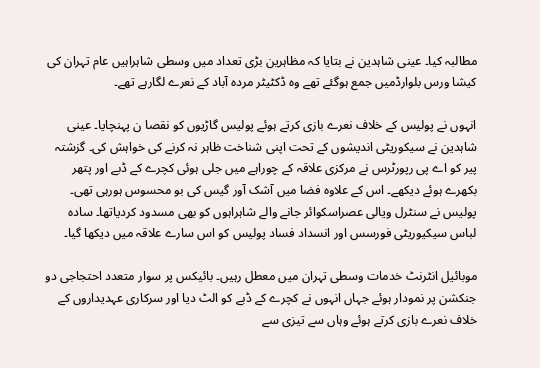مطالبہ کیا۔ عینی شاہدین نے بتایا کہ مظاہرین بڑی تعداد میں وسطی شاہراہیں عام تہران کی کیشا ورس بلوارڈمیں جمع ہوگئے تھے وہ ڈکٹیٹر مردہ آباد کے نعرے لگارہے تھے۔

انہوں نے پولیس کے خلاف نعرے بازی کرتے ہوئے پولیس گاڑیوں کو نقصا ن پہنچایا۔ عینی شاہدین نے سیکوریٹی اندیشوں کے تحت اپنی شناخت ظاہر نہ کرنے کی خواہش کی۔ گزشتہ پیر کو اے پی رپورٹرس نے مرکزی علاقہ کے چوراہے میں جلی ہوئی کچرے کے ڈبے اور پتھر بکھرے ہوئے دیکھے۔ اس کے علاوہ فضا میں آشک آور گیس کی بو محسوس ہورہی تھی۔ پولیس نے سنٹرل ویالی عصراسکوائر جانے والے شاہراہوں کو بھی مسدود کردیاتھا۔ سادہ لباس سیکیوریٹی فورسس اور انسداد فساد پولیس کو اس سارے علاقہ میں دیکھا گیا۔

موبائیل انٹرنٹ خدمات وسطی تہران میں معطل رہیں۔ بائیکس پر سوار متعدد احتجاجی دو جنکشن پر نمودار ہوئے جہاں انہوں نے کچرے کے ڈبے کو الٹ دیا اور سرکاری عہدیداروں کے خلاف نعرے بازی کرتے ہوئے وہاں سے تیزی سے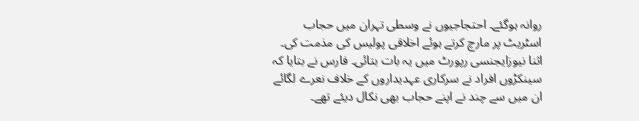روانہ ہوگئے۔ احتجاجیوں نے وسطی تہران میں حجاب اسٹریٹ پر مارچ کرتے ہوئے اخلاقی پولیس کی مذمت کی۔ اثنا نیوزایجنسی رپورٹ میں یہ بات بتائی۔ فارس نے بتایا کہ سینکڑوں افراد نے سرکاری عہدیداروں کے خلاف نعرے لگائے ان میں سے چند نے اپنے حجاب بھی نکال دیئے تھے۔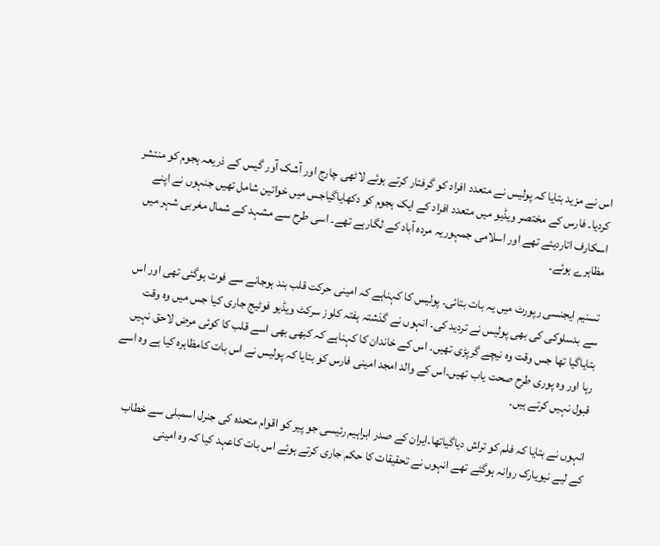اس نے مزید بتایا کہ پولیس نے متعدد افراد کو گرفتار کرتے ہوئے لاٹھی چارج اور آشک آور گیس کے ذریعہ ہجوم کو منتشر کردیا۔ فارس کے مختصر ویڈیو میں متعدد افراد کے ایک ہجوم کو دکھایاگیاجس میں خواتین شامل تھیں جنہوں نے اپنے اسکارف اتاردیئے تھے اور اسلامی جمہوریہ مردہ آباد کے لگارہے تھے۔ اسی طرح سے مشہد کے شمال مغربی شہر میں مظاہرے ہوئے۔

تسنیم ایجنسی رپورٹ میں یہ بات بتائی۔ پولیس کا کہناہے کہ امینی حرکت قلب بند ہوجانے سے فوت ہوگئی تھی اور اس سے بدسلوکی کی بھی پولیس نے تردید کی۔ انہوں نے گذشتہ ہفتہ کلوز سرکٹ ویڈیو فوٹیج جاری کیا جس میں وہ وقت بتایاگیا تھا جس وقت وہ نیچے گرپڑی تھیں۔ اس کے خاندان کا کہناہے کہ کبھی بھی اسے قلب کا کوئی مرض لاحق نہیں رہا اور وہ پوری طرح صحت یاب تھیں۔اس کے والد امجد امینی فارس کو بتایا کہ پولیس نے اس بات کامظاہرہ کیا ہے وہ اسے قبول نہیں کرتے ہیں۔

انہوں نے بتایا کہ فلم کو تراش دیاگیاتھا۔ایران کے صدر ابراہیم رئیسی جو پیر کو اقوام متحدہ کی جنرل اسمبلی سے خطاب کے لیے نیویارک روانہ ہوگئے تھے انہوں نے تحقیقات کا حکم جاری کرتے ہوئے اس بات کاعہد کیا کہ وہ امینی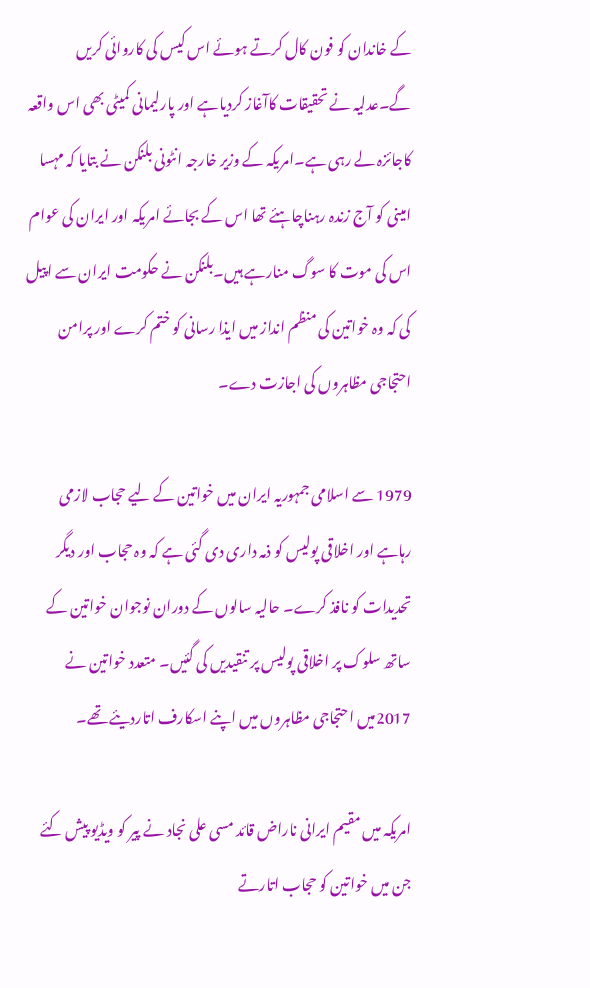کے خاندان کو فون کال کرتے ہوئے اس کیس کی کاروائی کریں گے۔عدلیہ نے تحقیقات کاآغاز کردیاہے اور پارلیمانی کمیٹی بھی اس واقعہ کاجائزہ لے رہی ہے۔امریکہ کے وزیر خارجہ انٹونی بلنکن نے بتایا کہ مہسا امینی کو آج زندہ رہناچاہئے تھا اس کے بجائے امریکہ اور ایران کی عوام اس کی موت کا سوگ منارہے ہیں۔بلنکن نے حکومت ایران سے اپیل کی کہ وہ خواتین کی منظم انداز میں ایذا رسانی کو ختم کرے اور پرامن احتجاجی مظاہروں کی اجازت دے۔

1979 سے اسلامی جمہوریہ ایران میں خواتین کے لیے حجاب لازمی رہاہے اور اخلاقی پولیس کو ذمہ داری دی گئی ہے کہ وہ حجاب اور دیگر تحدیدات کو نافذ کرے۔ حالیہ سالوں کے دوران نوجوان خواتین کے ساتھ سلوک پر اخلاقی پولیس پر تنقیدیں کی گئیں۔ متعدد خواتین نے 2017میں احتجاجی مظاہروں میں اپنے اسکارف اتاردیئے تھے۔

امریکہ میں مقیم ایرانی ناراض قائد مسی علی نجاد نے پیر کو ویڈیو پیش کئے جن میں خواتین کو حجاب اتارتے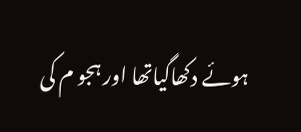ہوئے دکھاگیاتھا اور ہجو م کی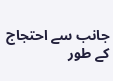جانب سے احتجاج کے طور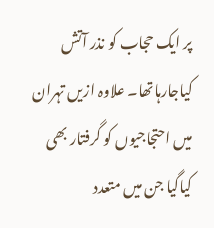پر ایک حجاب کو نذر آتش کیاجارہاتھا۔ علاوہ ازیں تہران میں احتجاجیوں کو گرفتار بھی کیاگیا جن میں متعدد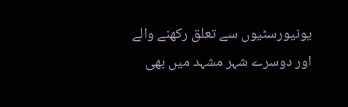یونیورسٹیوں سے تعلق رکھنے والے اور دوسرے شہر مشہد میں بھی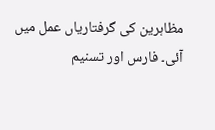مظاہرین کی گرفتاریاں عمل میں آئی۔ فارس اور تسنیم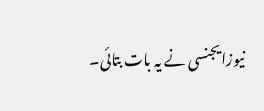نیوزایجنسی نے یہ بات بتائی۔